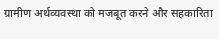ग्रामीण अर्थव्यवस्था को मजबूत करने और सहकारिता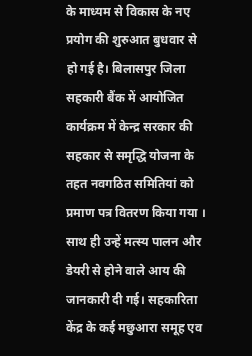के माध्यम से विकास के नए प्रयोग की शुरुआत बुधवार से हो गई है। बिलासपुर जिला सहकारी बैंक में आयोजित कार्यक्रम में केन्द्र सरकार की सहकार से समृद्धि योजना के तहत नवगठित समितियां को प्रमाण पत्र वितरण किया गया । साथ ही उन्हें मत्स्य पालन और डेयरी से होने वाले आय की जानकारी दी गई। सहकारिता केंद्र के कई मछुआरा समूह एव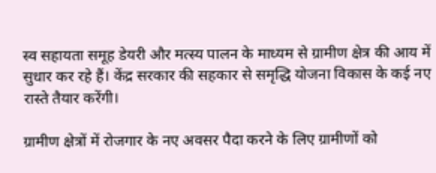स्व सहायता समूह डेयरी और मत्स्य पालन के माध्यम से ग्रामीण क्षेत्र की आय में सुधार कर रहे हैं। केंद्र सरकार की सहकार से समृद्धि योजना विकास के कई नए रास्ते तैयार करेंगी।

ग्रामीण क्षेत्रों में रोजगार के नए अवसर पैदा करने के लिए ग्रामीणों को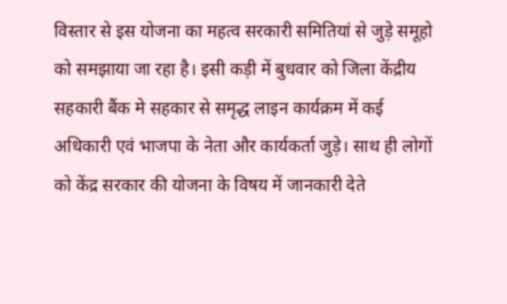विस्तार से इस योजना का महत्व सरकारी समितियां से जुड़े समूहो को समझाया जा रहा है। इसी कड़ी में बुधवार को जिला केंद्रीय सहकारी बैंक मे सहकार से समृद्ध लाइन कार्यक्रम में कई अधिकारी एवं भाजपा के नेता और कार्यकर्ता जुड़े। साथ ही लोगों को केंद्र सरकार की योजना के विषय में जानकारी देते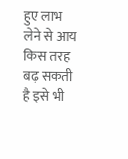हुए लाभ लेने से आय किस तरह बढ़ सकती है इसे भी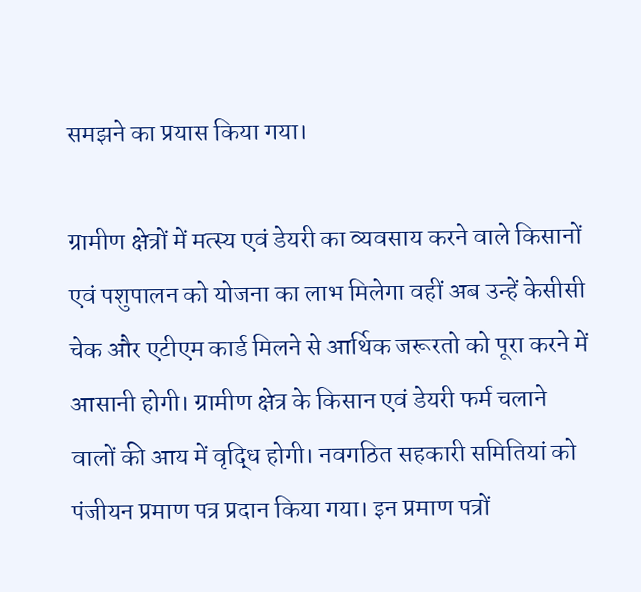समझने का प्रयास किया गया।

ग्रामीण क्षेत्रों में मत्स्य एवं डेयरी का व्यवसाय करने वाले किसानों एवं पशुपालन को योजना का लाभ मिलेगा वहीं अब उन्हें केसीसी चेक और एटीएम कार्ड मिलने से आर्थिक जरूरतो को पूरा करने में आसानी होगी। ग्रामीण क्षेत्र के किसान एवं डेयरी फर्म चलाने वालों की आय में वृद्धि होगी। नवगठित सहकारी समितियां को पंजीयन प्रमाण पत्र प्रदान किया गया। इन प्रमाण पत्रों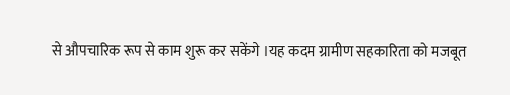से औपचारिक रूप से काम शुरू कर सकेंगे ।यह कदम ग्रामीण सहकारिता को मजबूत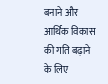बनाने और आर्थिक विकास की गति बढ़ाने के लिए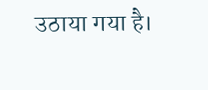उठाया गया है।